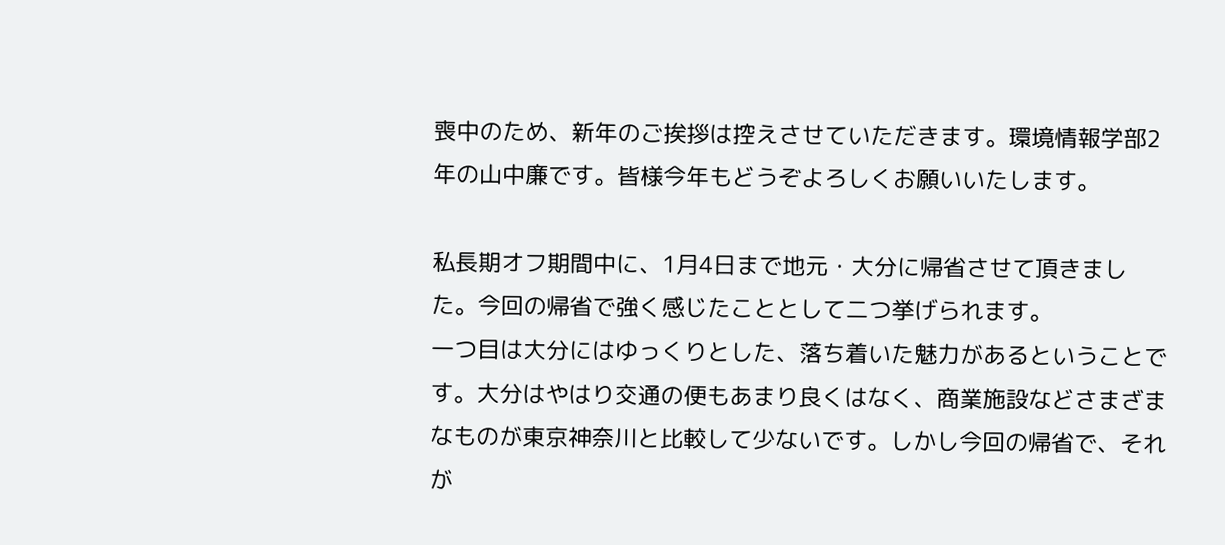喪中のため、新年のご挨拶は控えさせていただきます。環境情報学部2年の山中廉です。皆様今年もどうぞよろしくお願いいたします。

私長期オフ期間中に、1月4日まで地元・大分に帰省させて頂きました。今回の帰省で強く感じたこととして二つ挙げられます。
一つ目は大分にはゆっくりとした、落ち着いた魅力があるということです。大分はやはり交通の便もあまり良くはなく、商業施設などさまざまなものが東京神奈川と比較して少ないです。しかし今回の帰省で、それが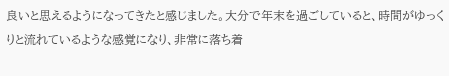良いと思えるようになってきたと感じました。大分で年末を過ごしていると、時間がゆっくりと流れているような感覚になり、非常に落ち着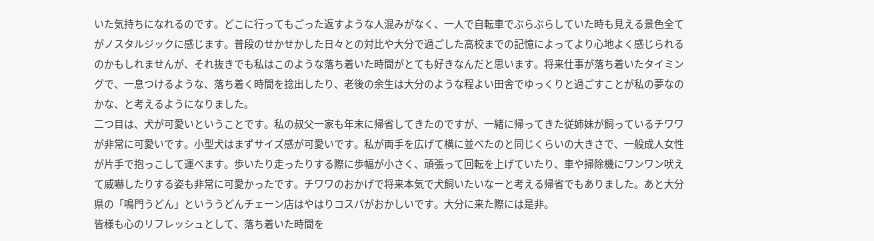いた気持ちになれるのです。どこに行ってもごった返すような人混みがなく、一人で自転車でぶらぶらしていた時も見える景色全てがノスタルジックに感じます。普段のせかせかした日々との対比や大分で過ごした高校までの記憶によってより心地よく感じられるのかもしれませんが、それ抜きでも私はこのような落ち着いた時間がとても好きなんだと思います。将来仕事が落ち着いたタイミングで、一息つけるような、落ち着く時間を捻出したり、老後の余生は大分のような程よい田舎でゆっくりと過ごすことが私の夢なのかな、と考えるようになりました。
二つ目は、犬が可愛いということです。私の叔父一家も年末に帰省してきたのですが、一緒に帰ってきた従姉妹が飼っているチワワが非常に可愛いです。小型犬はまずサイズ感が可愛いです。私が両手を広げて横に並べたのと同じくらいの大きさで、一般成人女性が片手で抱っこして運べます。歩いたり走ったりする際に歩幅が小さく、頑張って回転を上げていたり、車や掃除機にワンワン吠えて威嚇したりする姿も非常に可愛かったです。チワワのおかげで将来本気で犬飼いたいなーと考える帰省でもありました。あと大分県の「鳴門うどん」といううどんチェーン店はやはりコスパがおかしいです。大分に来た際には是非。
皆様も心のリフレッシュとして、落ち着いた時間を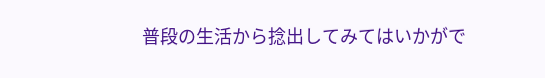普段の生活から捻出してみてはいかがで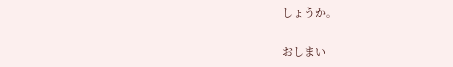しょうか。

おしまい